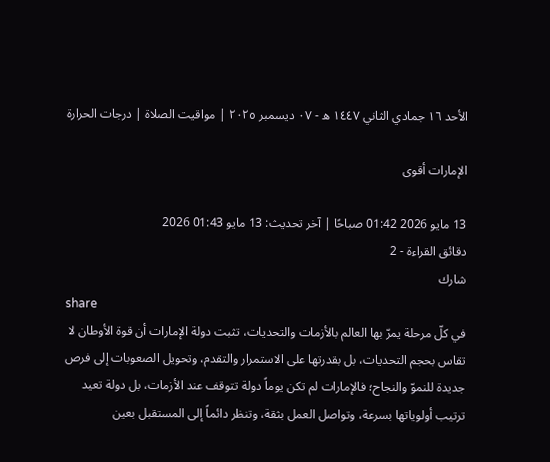الأحد ١٦ جمادي الثاني ١٤٤٧ ه - ٠٧ ديسمبر ٢٠٢٥ | مواقيت الصلاة | درجات الحرارة

الإمارات أقوى

13 مايو 2026 01:42 صباحًا | آخر تحديث: 13 مايو 01:43 2026
دقائق القراءة - 2
شارك
share
في كلّ مرحلة يمرّ بها العالم بالأزمات والتحديات، تثبت دولة الإمارات أن قوة الأوطان لا تقاس بحجم التحديات، بل بقدرتها على الاستمرار والتقدم، وتحويل الصعوبات إلى فرص جديدة للنموّ والنجاح؛ فالإمارات لم تكن يوماً دولة تتوقف عند الأزمات، بل دولة تعيد ترتيب أولوياتها بسرعة، وتواصل العمل بثقة، وتنظر دائماً إلى المستقبل بعين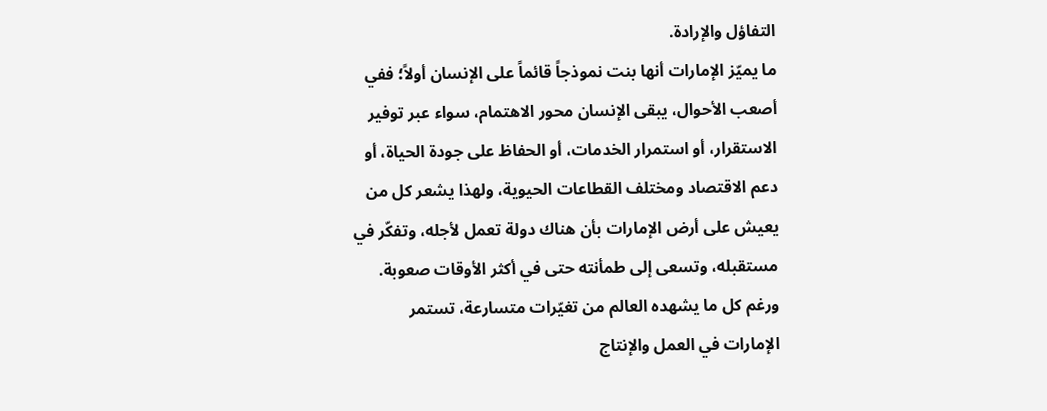التفاؤل والإرادة.
ما يميّز الإمارات أنها بنت نموذجاً قائماً على الإنسان أولاً؛ ففي أصعب الأحوال، يبقى الإنسان محور الاهتمام، سواء عبر توفير الاستقرار، أو استمرار الخدمات، أو الحفاظ على جودة الحياة، أو دعم الاقتصاد ومختلف القطاعات الحيوية، ولهذا يشعر كل من يعيش على أرض الإمارات بأن هناك دولة تعمل لأجله، وتفكّر في مستقبله، وتسعى إلى طمأنته حتى في أكثر الأوقات صعوبة.
ورغم كل ما يشهده العالم من تغيّرات متسارعة، تستمر الإمارات في العمل والإنتاج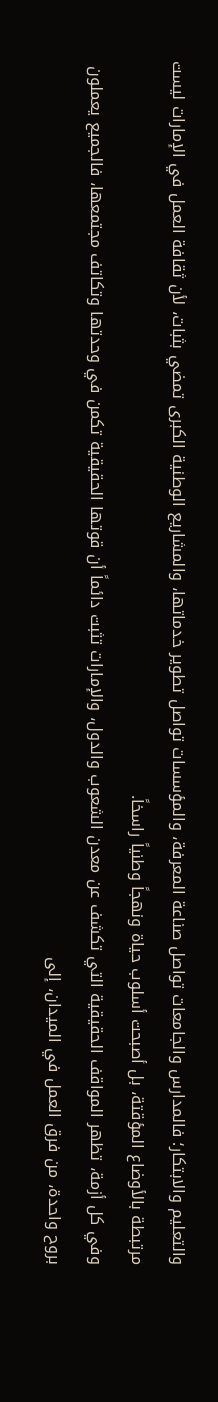والتعليم والابتكار؛ فالمدارس والجامعات تواصل صناعة المعرفة، والمؤسسات تواصل تطوير خدماتها، والمشاريع الوطنية الكبرى تمضي بثبات، لأن ثقافة العمل في الإمارات ليست مرتبطة بالأوضاع المؤقتة، بل أصبحت أسلوب حياة ونهجاً وطنياً راسخاً.
وفي كل أزمة، تظهر المواقف الحقيقية التي تكشف عن معدن الشعوب والدول، والإمارات تثبت دائماً أن قوتها الحقيقية تكمن في وحدتها وتكاتف مجتمعها، فالجميع يعملون بروح واحدة، من فرق العمل في الميدان، إلى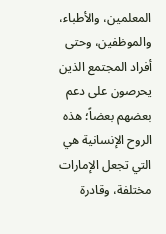المعلمين، والأطباء، والموظفين، وحتى أفراد المجتمع الذين يحرصون على دعم بعضهم بعضاً؛ هذه الروح الإنسانية هي التي تجعل الإمارات مختلفة، وقادرة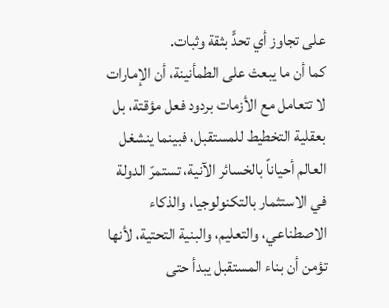على تجاوز أي تحدٍّ بثقة وثبات.
كما أن ما يبعث على الطمأنينة، أن الإمارات لا تتعامل مع الأزمات بردود فعل مؤقتة، بل بعقلية التخطيط للمستقبل، فبينما ينشغل العالم أحياناً بالخسائر الآنية، تستمرّ الدولة في الاستثمار بالتكنولوجيا، والذكاء الاصطناعي، والتعليم، والبنية التحتية، لأنها تؤمن أن بناء المستقبل يبدأ حتى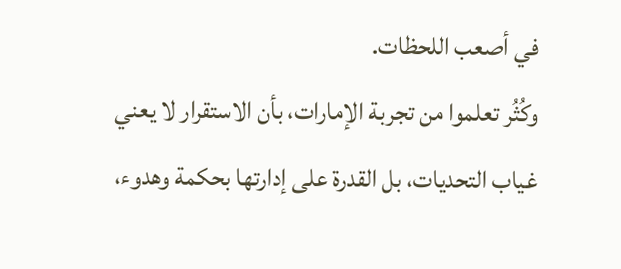في أصعب اللحظات.
وكُثُر تعلموا من تجربة الإمارات، بأن الاستقرار لا يعني غياب التحديات، بل القدرة على إدارتها بحكمة وهدوء،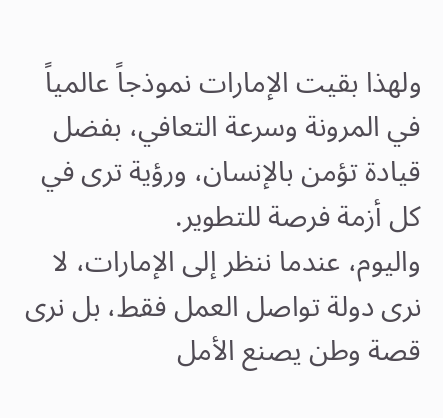ولهذا بقيت الإمارات نموذجاً عالمياً في المرونة وسرعة التعافي، بفضل قيادة تؤمن بالإنسان، ورؤية ترى في كل أزمة فرصة للتطوير.
واليوم، عندما ننظر إلى الإمارات، لا نرى دولة تواصل العمل فقط، بل نرى قصة وطن يصنع الأمل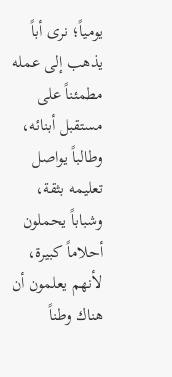يومياً؛ نرى أباً يذهب إلى عمله مطمئناً على مستقبل أبنائه، وطالباً يواصل تعليمه بثقة، وشباباً يحملون أحلاماً كبيرة، لأنهم يعلمون أن هناك وطناً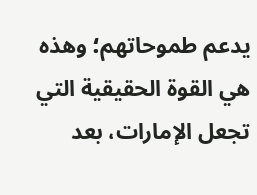يدعم طموحاتهم؛ وهذه هي القوة الحقيقية التي تجعل الإمارات، بعد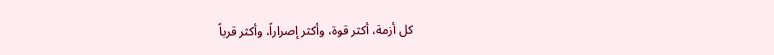كل أزمة، أكثر قوة، وأكثر إصراراً، وأكثر قرباً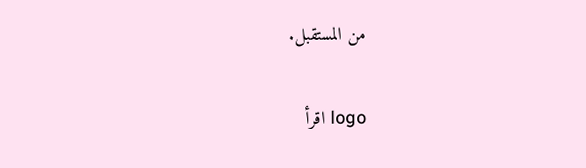من المستقبل.

logo اقرأ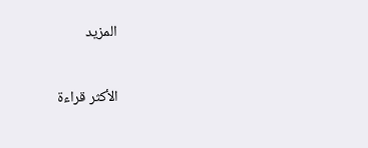المزيد

الأكثر قراءة